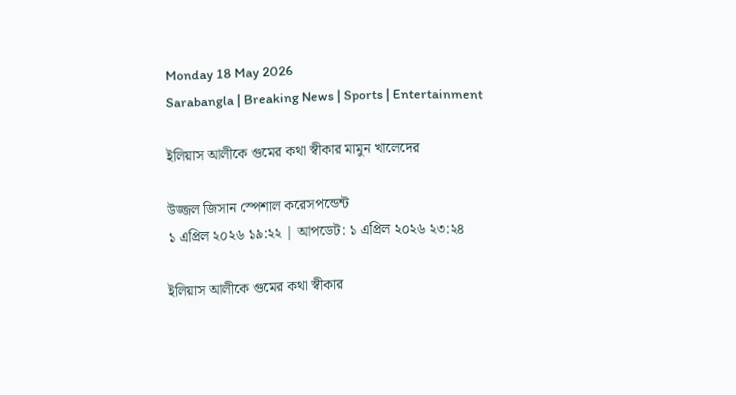Monday 18 May 2026
Sarabangla | Breaking News | Sports | Entertainment

ইলিয়াস আলীকে গুমের কথা স্বীকার মামুন খালেদের

উজ্জল জিসান স্পেশাল করেসপন্ডেন্ট
১ এপ্রিল ২০২৬ ১৯:২২ | আপডেট: ১ এপ্রিল ২০২৬ ২৩:২৪

ইলিয়াস আলীকে গুমের কথা স্বীকার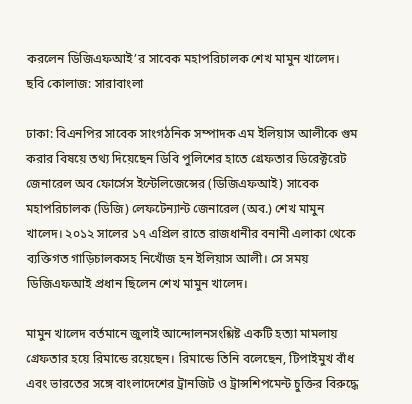করলেন ডিজিএফআই’র সাবেক মহাপরিচালক শেখ মামুন খালেদ। ছবি কোলাজ: সারাবাংলা

ঢাকা: বিএনপির সাবেক সাংগঠনিক সম্পাদক এম ইলিয়াস আলীকে গুম করার বিষয়ে তথ্য দিয়েছেন ডিবি পুলিশের হাতে গ্রেফতার ডিরেক্টরেট জেনারেল অব ফোর্সেস ইন্টেলিজেন্সের (ডিজিএফআই) সাবেক মহাপরিচালক (ডিজি) লেফটেন্যান্ট জেনারেল (অব.) শেখ মামুন খালেদ। ২০১২ সালের ১৭ এপ্রিল রাতে রাজধানীর বনানী এলাকা থেকে ব্যক্তিগত গাড়িচালকসহ নিখোঁজ হন ইলিয়াস আলী। সে সময় ডিজিএফআই প্রধান ছিলেন শেখ মামুন খালেদ।

মামুন খালেদ বর্তমানে জুলাই আন্দোলনসংশ্লিষ্ট একটি হত্যা মামলায় গ্রেফতার হয়ে রিমান্ডে রয়েছেন। রিমান্ডে তিনি বলেছেন, টিপাইমুখ বাঁধ এবং ভারতের সঙ্গে বাংলাদেশের ট্রানজিট ও ট্রান্সশিপমেন্ট চুক্তির বিরুদ্ধে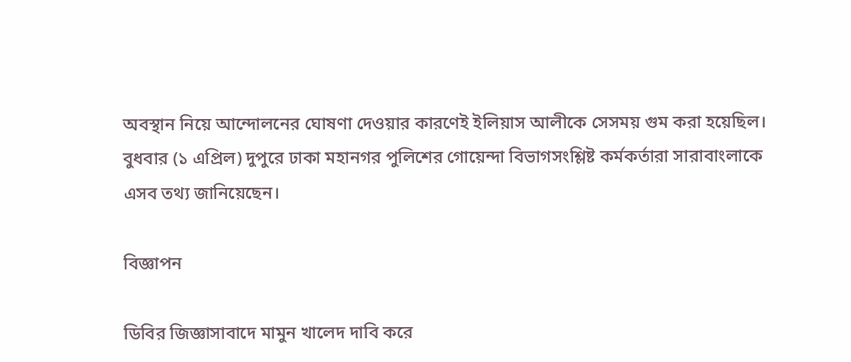অবস্থান নিয়ে আন্দোলনের ঘোষণা দেওয়ার কারণেই ইলিয়াস আলীকে সেসময় গুম করা হয়েছিল। বুধবার (১ এপ্রিল) দুপুরে ঢাকা মহানগর পুলিশের গোয়েন্দা বিভাগসংশ্লিষ্ট কর্মকর্তারা সারাবাংলাকে এসব তথ্য জানিয়েছেন।

বিজ্ঞাপন

ডিবির জিজ্ঞাসাবাদে মামুন খালেদ দাবি করে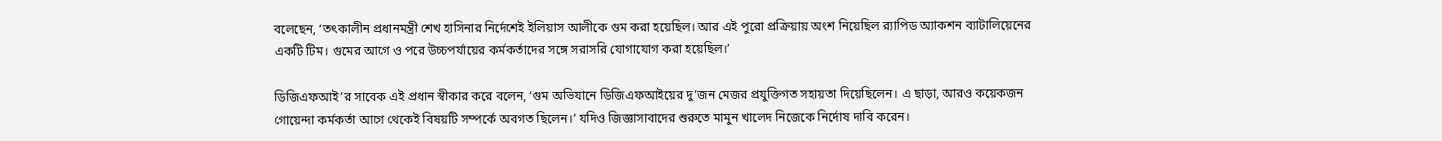বলেছেন, ‘তৎকালীন প্রধানমন্ত্রী শেখ হাসিনার নির্দেশেই ইলিয়াস আলীকে গুম করা হয়েছিল। আর এই পুরো প্রক্রিয়ায় অংশ নিয়েছিল র‌্যাপিড অ্যাকশন ব্যাটালিয়েনের একটি টিম। গুমের আগে ও পরে উচ্চপর্যায়ের কর্মকর্তাদের সঙ্গে সরাসরি যোগাযোগ করা হয়েছিল।’

ডিজিএফআই’র সাবেক এই প্রধান স্বীকার করে বলেন, ‘গুম অভিযানে ডিজিএফআইয়ের দু’জন মেজর প্রযুক্তিগত সহায়তা দিয়েছিলেন। এ ছাড়া, আরও কয়েকজন গোয়েন্দা কর্মকর্তা আগে থেকেই বিষয়টি সম্পর্কে অবগত ছিলেন।’ যদিও জিজ্ঞাসাবাদের শুরুতে মামুন খালেদ নিজেকে নির্দোষ দাবি করেন।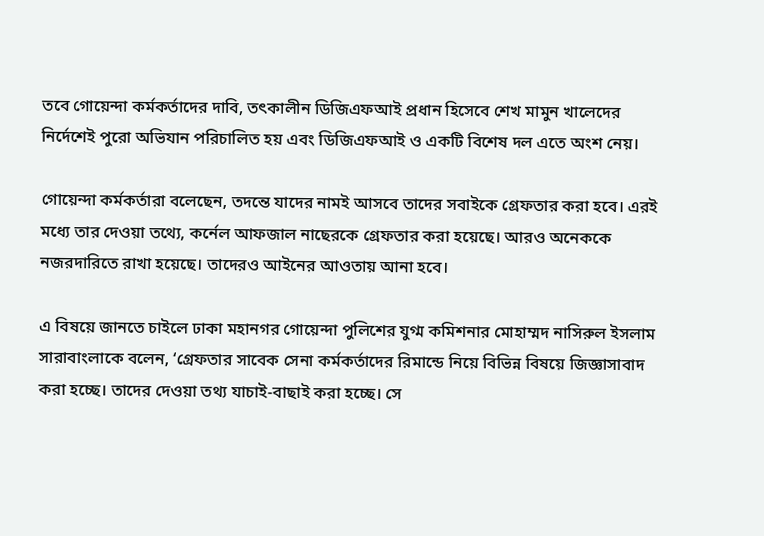তবে গোয়েন্দা কর্মকর্তাদের দাবি, তৎকালীন ডিজিএফআই প্রধান হিসেবে শেখ মামুন খালেদের নির্দেশেই পুরো অভিযান পরিচালিত হয় এবং ডিজিএফআই ও একটি বিশেষ দল এতে অংশ নেয়।

গোয়েন্দা কর্মকর্তারা বলেছেন, তদন্তে যাদের নামই আসবে তাদের সবাইকে গ্রেফতার করা হবে। এরই মধ্যে তার দেওয়া তথ্যে, কর্নেল আফজাল নাছেরকে গ্রেফতার করা হয়েছে। আরও অনেককে নজরদারিতে রাখা হয়েছে। তাদেরও আইনের আওতায় আনা হবে।

এ বিষয়ে জানতে চাইলে ঢাকা মহানগর গোয়েন্দা পুলিশের যুগ্ম কমিশনার মোহাম্মদ নাসিরুল ইসলাম সারাবাংলাকে বলেন, ‘গ্রেফতার সাবেক সেনা কর্মকর্তাদের রিমান্ডে নিয়ে বিভিন্ন বিষয়ে জিজ্ঞাসাবাদ করা হচ্ছে। তাদের দেওয়া তথ্য যাচাই-বাছাই করা হচ্ছে। সে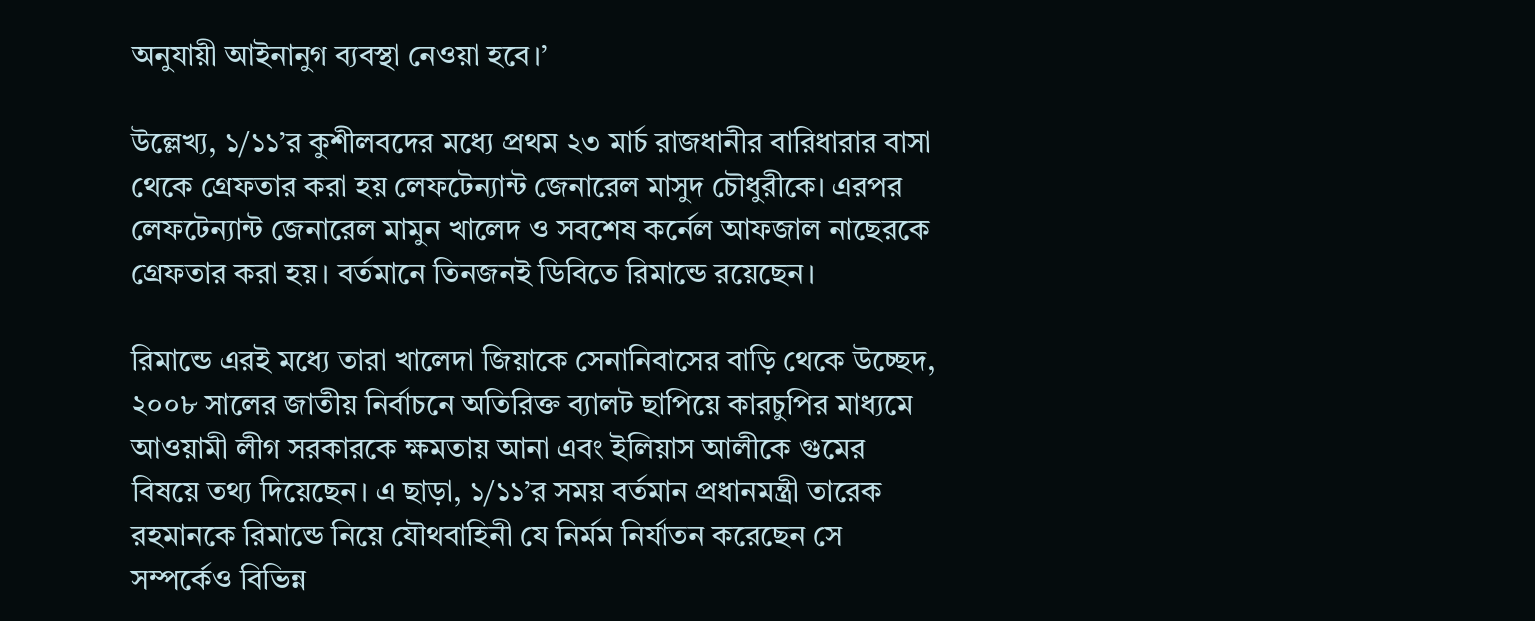অনুযায়ী আইনানুগ ব্যবস্থা নেওয়া হবে।’

উল্লেখ্য, ১/১১’র কুশীলবদের মধ্যে প্রথম ২৩ মার্চ রাজধানীর বারিধারার বাসা থেকে গ্রেফতার করা হয় লেফটেন্যান্ট জেনারেল মাসুদ চৌধুরীকে। এরপর লেফটেন্যান্ট জেনারেল মামুন খালেদ ও সবশেষ কর্নেল আফজাল নাছেরকে গ্রেফতার করা হয়। বর্তমানে তিনজনই ডিবিতে রিমান্ডে রয়েছেন।

রিমান্ডে এরই মধ্যে তারা খালেদা জিয়াকে সেনানিবাসের বাড়ি থেকে উচ্ছেদ, ২০০৮ সালের জাতীয় নির্বাচনে অতিরিক্ত ব্যালট ছাপিয়ে কারচুপির মাধ্যমে আওয়ামী লীগ সরকারকে ক্ষমতায় আনা এবং ইলিয়াস আলীকে গুমের বিষয়ে তথ্য দিয়েছেন। এ ছাড়া, ১/১১’র সময় বর্তমান প্রধানমন্ত্রী তারেক রহমানকে রিমান্ডে নিয়ে যৌথবাহিনী যে নির্মম নির্যাতন করেছেন সে সম্পর্কেও বিভিন্ন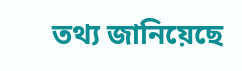তথ্য জানিয়েছে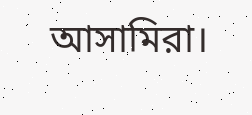আসামিরা।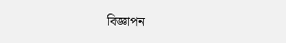বিজ্ঞাপন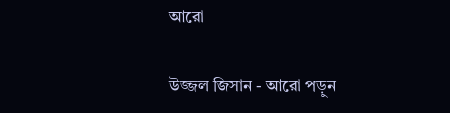আরো

উজ্জল জিসান - আরো পড়ুন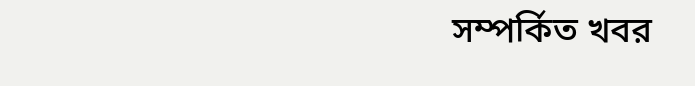সম্পর্কিত খবর